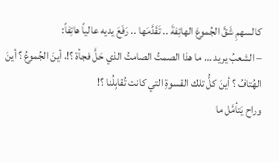كالسهمِ شَقَّ الجُموعَ الهاتِفةَ .. تَقَدَّمَها .. رَفَعَ يديه عالياً هاتِفاً:
– الشعبُ يريد … ما هذا الصمتُ الصامتُ الذي حَلَّ فجأة ؟!، أينَ الجُموعُ ؟ أينَ الهُتافُ ؟ أينَ كلُّ تلك القسوةِ التي كانت تُقابِلُنا ؟!
وراح يَتأمَّل ما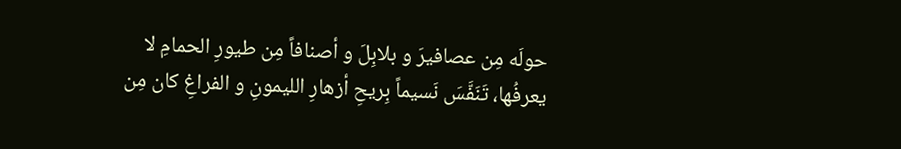حولَه مِن عصافيرَ و بلابِلَ و أصنافاً مِن طيورِ الحمامِ لا يعرفُها، تَنَفَّسَ نَسيماً بِريحِ أزهارِ الليمونِ و الفراغِ كان مِن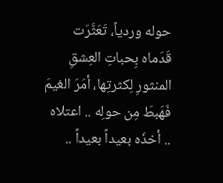حوله وردياً، تَعَثَّرَت قَدَماه بِحباتِ العِشقِ المنثورِ لِكثرتِها، أمَرَ الغيمَ فَهَبطَ مِن حولِه .. اعتلاه .. أخذَه بعيداً بعيداً ..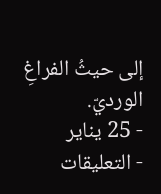إلى حيثُ الفراغِ الورديّ.
- 25 يناير
- التعليقات